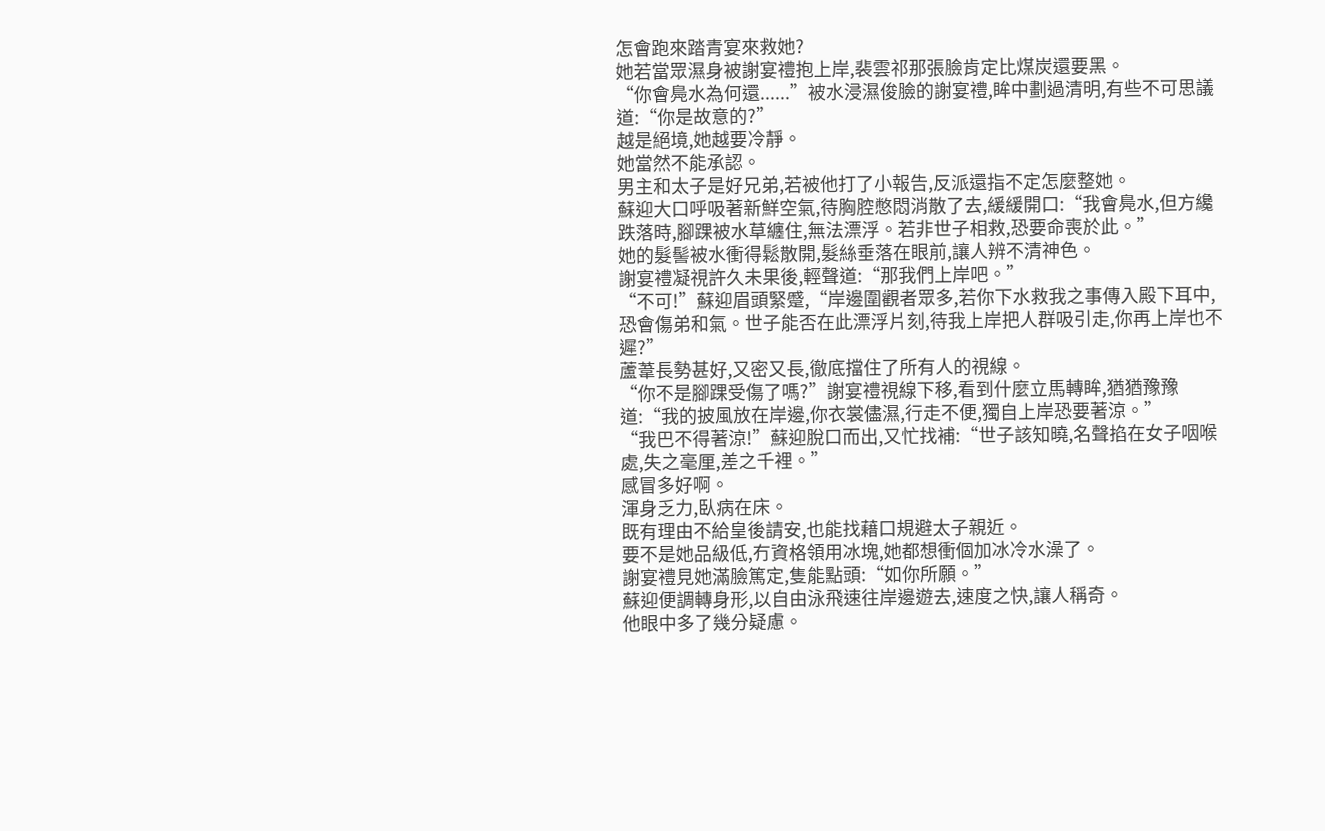怎會跑來踏青宴來救她?
她若當眾濕身被謝宴禮抱上岸,裴雲祁那張臉肯定比煤炭還要黑。
“你會鳧水為何還......”被水浸濕俊臉的謝宴禮,眸中劃過清明,有些不可思議道:“你是故意的?”
越是絕境,她越要冷靜。
她當然不能承認。
男主和太子是好兄弟,若被他打了小報告,反派還指不定怎麼整她。
蘇迎大口呼吸著新鮮空氣,待胸腔憋悶消散了去,緩緩開口:“我會鳧水,但方纔跌落時,腳踝被水草纏住,無法漂浮。若非世子相救,恐要命喪於此。”
她的髮髻被水衝得鬆散開,髮絲垂落在眼前,讓人辨不清神色。
謝宴禮凝視許久未果後,輕聲道:“那我們上岸吧。”
“不可!”蘇迎眉頭緊蹙,“岸邊圍觀者眾多,若你下水救我之事傳入殿下耳中,恐會傷弟和氣。世子能否在此漂浮片刻,待我上岸把人群吸引走,你再上岸也不遲?”
蘆葦長勢甚好,又密又長,徹底擋住了所有人的視線。
“你不是腳踝受傷了嗎?”謝宴禮視線下移,看到什麼立馬轉眸,猶猶豫豫道:“我的披風放在岸邊,你衣裳儘濕,行走不便,獨自上岸恐要著涼。”
“我巴不得著涼!”蘇迎脫口而出,又忙找補:“世子該知曉,名聲掐在女子咽喉處,失之毫厘,差之千裡。”
感冒多好啊。
渾身乏力,臥病在床。
既有理由不給皇後請安,也能找藉口規避太子親近。
要不是她品級低,冇資格領用冰塊,她都想衝個加冰冷水澡了。
謝宴禮見她滿臉篤定,隻能點頭:“如你所願。”
蘇迎便調轉身形,以自由泳飛速往岸邊遊去,速度之快,讓人稱奇。
他眼中多了幾分疑慮。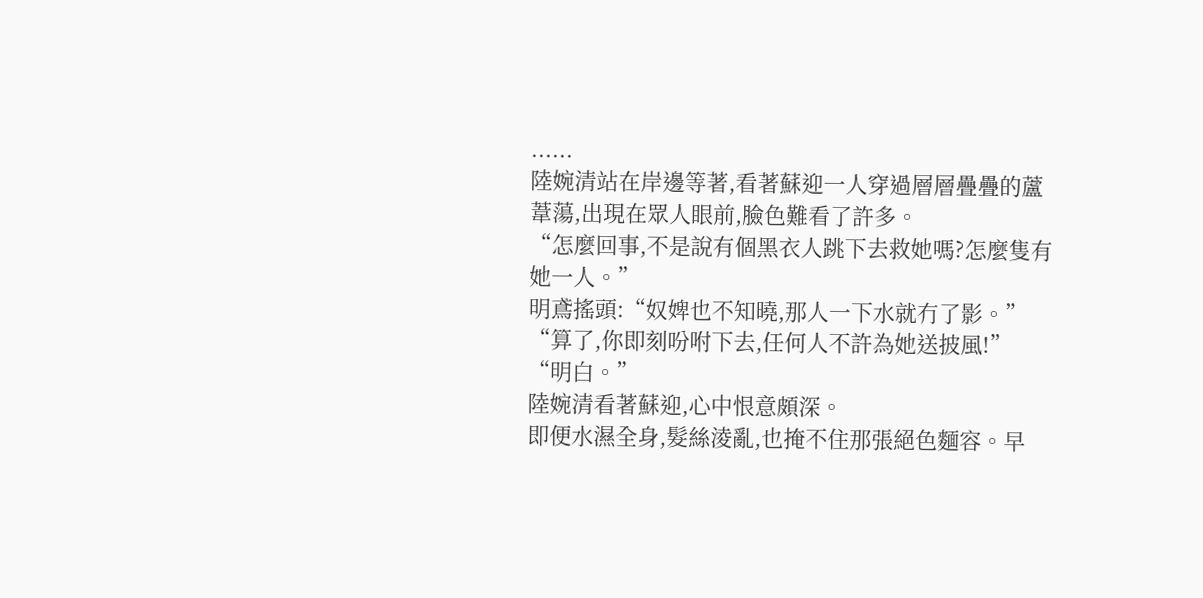......
陸婉清站在岸邊等著,看著蘇迎一人穿過層層疊疊的蘆葦蕩,出現在眾人眼前,臉色難看了許多。
“怎麼回事,不是說有個黑衣人跳下去救她嗎?怎麼隻有她一人。”
明鳶搖頭:“奴婢也不知曉,那人一下水就冇了影。”
“算了,你即刻吩咐下去,任何人不許為她送披風!”
“明白。”
陸婉清看著蘇迎,心中恨意頗深。
即便水濕全身,髮絲淩亂,也掩不住那張絕色麵容。早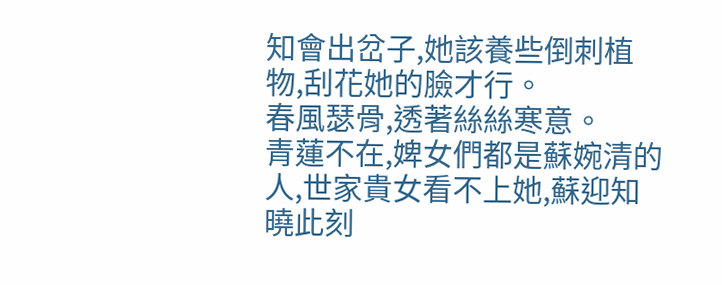知會出岔子,她該養些倒刺植物,刮花她的臉才行。
春風瑟骨,透著絲絲寒意。
青蓮不在,婢女們都是蘇婉清的人,世家貴女看不上她,蘇迎知曉此刻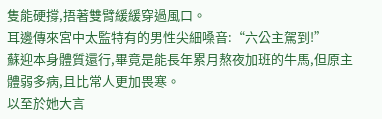隻能硬撐,捂著雙臂緩緩穿過風口。
耳邊傳來宮中太監特有的男性尖細嗓音:“六公主駕到!”
蘇迎本身體質還行,畢竟是能長年累月熬夜加班的牛馬,但原主體弱多病,且比常人更加畏寒。
以至於她大言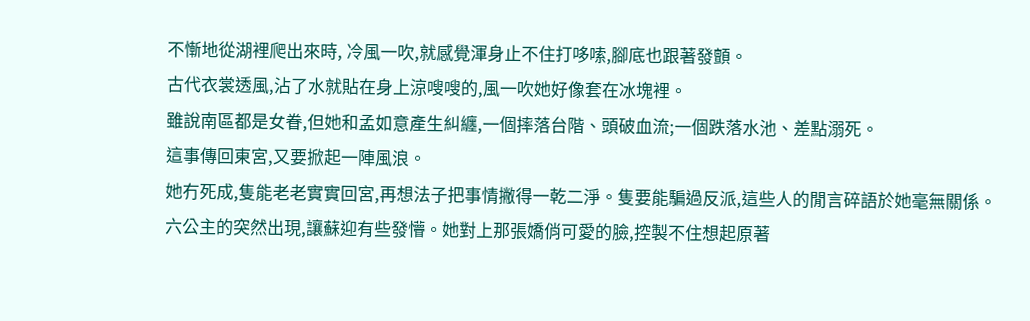不慚地從湖裡爬出來時, 冷風一吹,就感覺渾身止不住打哆嗦,腳底也跟著發顫。
古代衣裳透風,沾了水就貼在身上涼嗖嗖的,風一吹她好像套在冰塊裡。
雖說南區都是女眷,但她和孟如意產生糾纏,一個摔落台階、頭破血流;一個跌落水池、差點溺死。
這事傳回東宮,又要掀起一陣風浪。
她冇死成,隻能老老實實回宮,再想法子把事情撇得一乾二淨。隻要能騙過反派,這些人的閒言碎語於她毫無關係。
六公主的突然出現,讓蘇迎有些發懵。她對上那張嬌俏可愛的臉,控製不住想起原著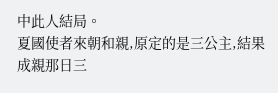中此人結局。
夏國使者來朝和親,原定的是三公主,結果成親那日三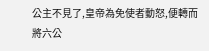公主不見了,皇帝為免使者動怒,便轉而將六公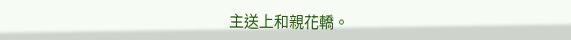主送上和親花轎。